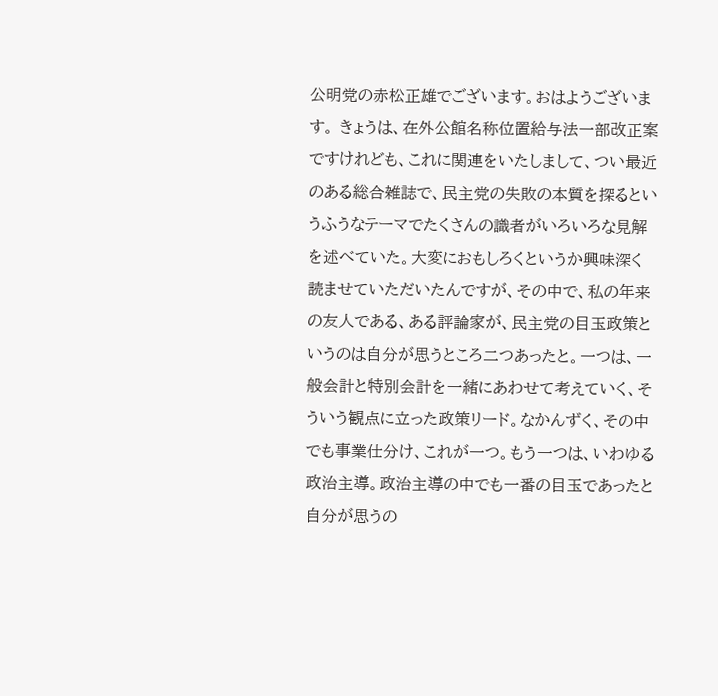公明党の赤松正雄でございます。おはようございます。 きょうは、在外公館名称位置給与法一部改正案ですけれども、これに関連をいたしまして、つい最近のある総合雑誌で、民主党の失敗の本質を探るというふうなテーマでたくさんの識者がいろいろな見解を述べていた。大変におもしろくというか興味深く読ませていただいたんですが、その中で、私の年来の友人である、ある評論家が、民主党の目玉政策というのは自分が思うところ二つあったと。一つは、一般会計と特別会計を一緒にあわせて考えていく、そういう観点に立った政策リード。なかんずく、その中でも事業仕分け、これが一つ。もう一つは、いわゆる政治主導。政治主導の中でも一番の目玉であったと自分が思うの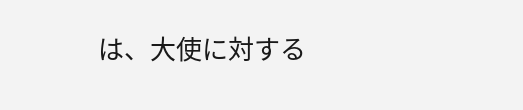は、大使に対する